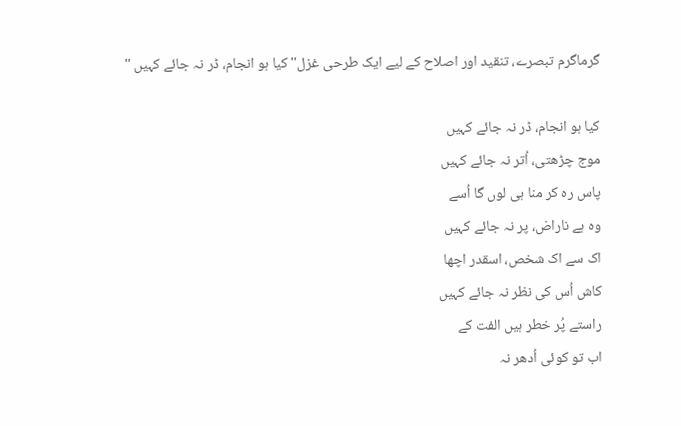گرماگرم تبصرے، تنقید اور اصلاح کے لیے ایک طرحی غزل'' کیا ہو انجام، ڈر نہ جائے کہیں ''

کیا ہو انجام، ڈر نہ جائے کہیں
موج چڑھتی، اُتر نہ جائے کہیں
پاس رہ کر منا ہی لوں گا اُسے
وہ ہے ناراض، پر نہ جائے کہیں
اک سے اک شخص، اسقدر اچھا
کاش اُس کی نظر نہ جائے کہیں
راستے پُر خطر ہیں الفت کے
اب تو کوئی اُدھر نہ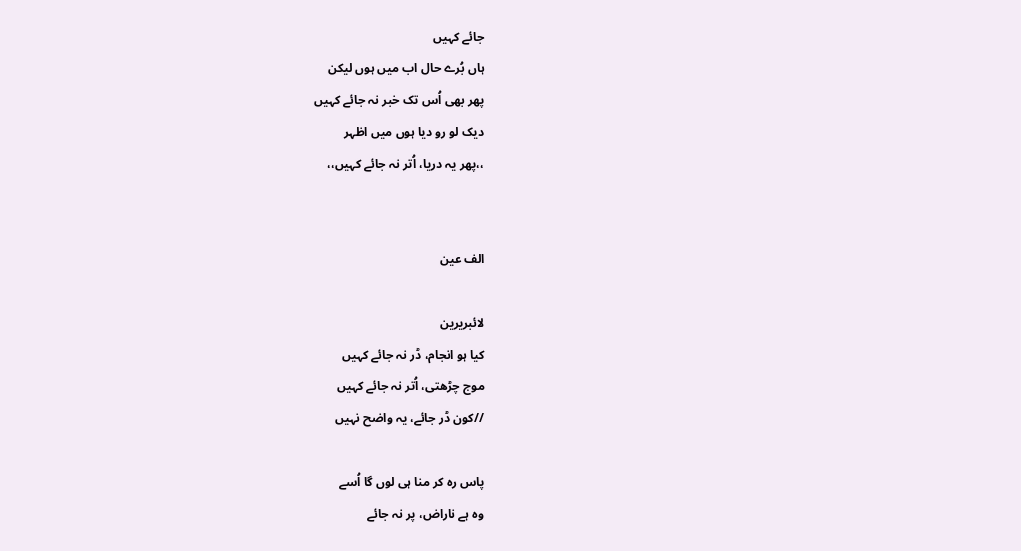جائے کہیں
ہاں بُرے حال اب میں ہوں لیکن
پھر بھی اُس تک خبر نہ جائے کہیں
دیک لو رو دیا ہوں میں اظہر
،،پھر یہ دریا، اُتر نہ جائے کہیں،،


الف عین

لائبریرین
کیا ہو انجام، ڈر نہ جائے کہیں
موج چڑھتی، اُتر نہ جائے کہیں
//کون ڈر جائے، یہ واضح نہیں

پاس رہ کر منا ہی لوں گا اُسے
وہ ہے ناراض، پر نہ جائے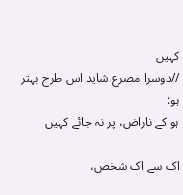کہیں
//دوسرا مصرع شاید اس طرح بہتر ہو:
ہو کے ناراض، پر نہ جائے کہیں

اک سے اک شخص،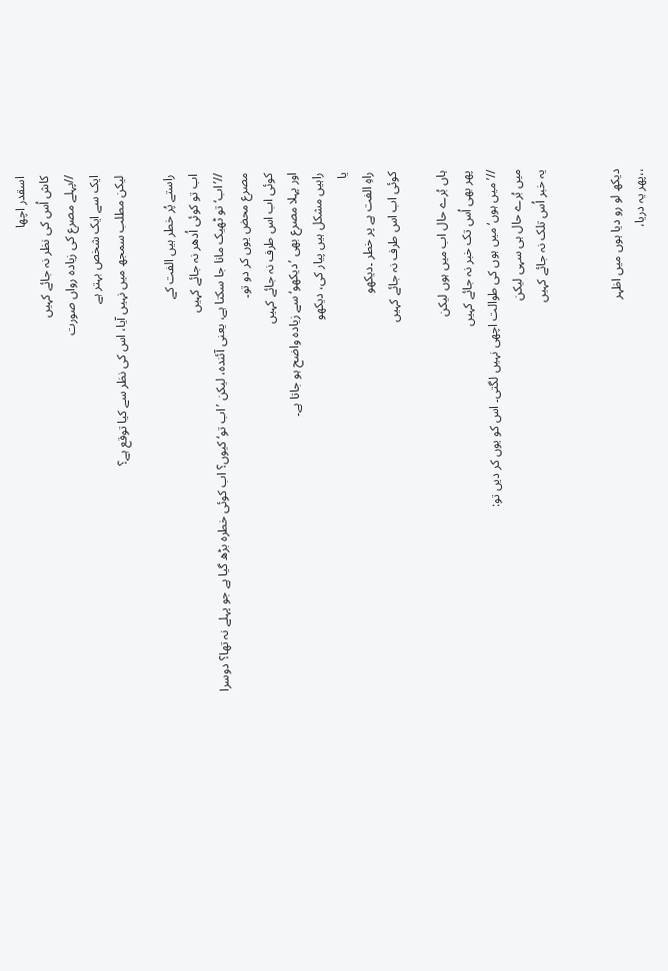اسقدر اچھا
کاش اُس کی نظر نہ جائے کہیں
//پہلے مصرع کی زیادہ رواں صورت
ایک سے ایک شخص بہتر ہے
لیکن مطلب سمجھ میں نہیں آیا، اس کی نظر سے کیا توقع ہے؟

راستے پُر خطر ہیں الفت کے
اب تو کوئی اُدھر نہ جائے کہیں
//’اب‘ تو ٹھیک مانا جا سکتا ہے، یعنی آئندہ، لیکن ’اب تو‘ کیوں؟ اب کوئی خطرہ بڑھ گیا ہے جو پہلے نہ تھا؟ دوسرا مصرع محض یوں کر دو تو۔
کوئی اب اس طرف نہ جائے کہیں
اور پہلا مصرع بھی ’دیکھو‘ سے زیادہ واضح ہو جاتا ہے۔
راہیں مشکل ہیں پیار کی، دیکھو
یا
راہِ الفت ہے پر خطر ۔دیکھو
کوئی اب اس طرف نہ جائے کہیں

ہاں بُرے حال اب میں ہوں لیکن
پھر بھی اُس تک خبر نہ جائے کہیں
//’میں ہوں‘ میں ہوں کی طوالت اچھی نہیں لگتی۔ اس کو یوں کر دیں تو:
میں بُرے حال ہی سہی لیکن
یہ خبر اُس تلک نہ جائے کہیں


دیکھ لو رو دیا ہوں میں اظہر
،،پھر یہ دریا،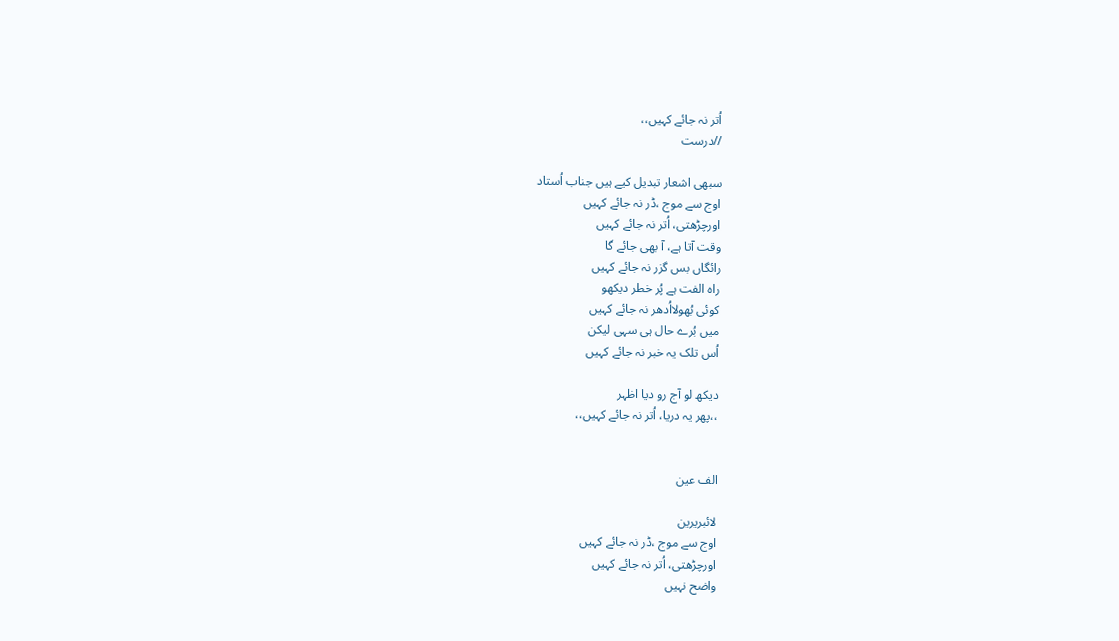اُتر نہ جائے کہیں،،
//درست

سبھی اشعار تبدیل کیے ہیں جناب اُستاد
اوج سے موج ،ڈر نہ جائے کہیں
اورچڑھتی، اُتر نہ جائے کہیں
وقت آتا ہے، آ بھی جائے گا
رائگاں بس گزر نہ جائے کہیں
راہ الفت ہے پُر خطر دیکھو
کوئی بُھولااُدھر نہ جائے کہیں
میں بُرے حال ہی سہی لیکن
اُس تلک یہ خبر نہ جائے کہیں

دیکھ لو آج رو دیا اظہر
،،پھر یہ دریا، اُتر نہ جائے کہیں،،


الف عین

لائبریرین
اوج سے موج ،ڈر نہ جائے کہیں
اورچڑھتی، اُتر نہ جائے کہیں
واضح نہیں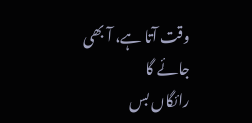وقت آتا ہے، آ بھی جائے گا
رائگاں بس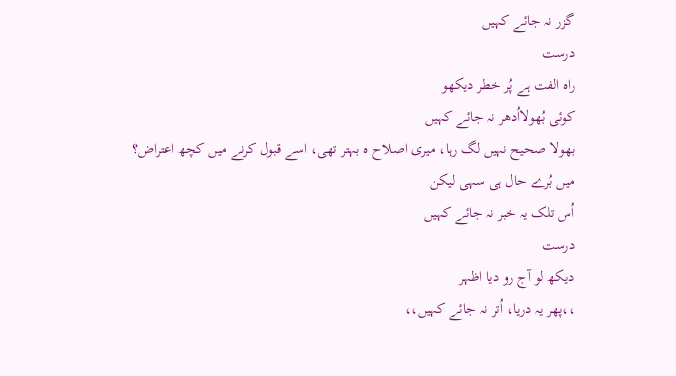گزر نہ جائے کہیں
درست
راہ الفت ہے پُر خطر دیکھو
کوئی بُھولااُدھر نہ جائے کہیں
بھولا صحیح نہیں لگ رہا، میری اصلاح ہ بہتر تھی، اسے قبول کرنے میں کچھ اعتراض؟
میں بُرے حال ہی سہی لیکن
اُس تلک یہ خبر نہ جائے کہیں
درست
دیکھ لو آج رو دیا اظہر
،،پھر یہ دریا، اُتر نہ جائے کہیں،،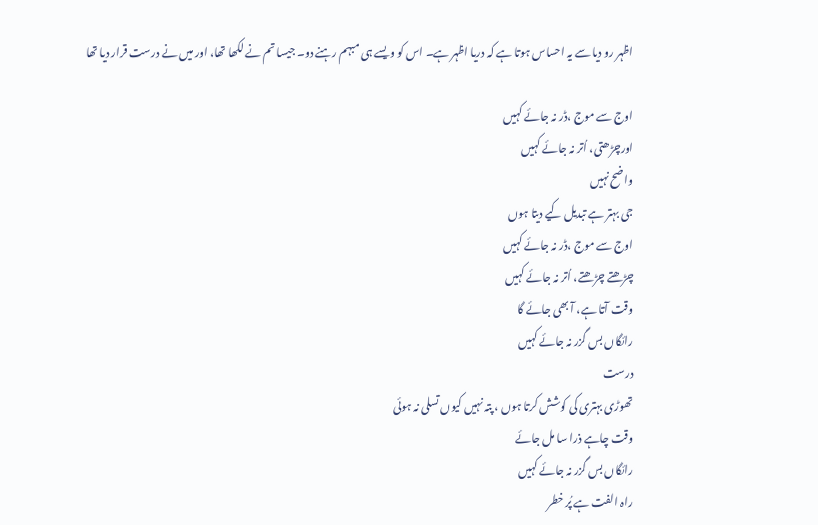اظہر رو دیا سے یہ احساس ہوتا ہے کہ دریا اظہر ہے۔ اس کو ویسے ہی مبہم رہنے دو۔ جیسا تم نے لکھا تھا، اور میں نے درست قرار دیا تھا

اوج سے موج ،ڈر نہ جائے کہیں
اورچڑھتی، اُتر نہ جائے کہیں
واضح نہیں
جی بہتر ہے تبدیل کیے دیتا ہوں
اوج سے موج ،ڈر نہ جائے کہیں
چڑھتے چڑھتے، اُتر نہ جائے کہیں
وقت آتا ہے، آ بھی جائے گا
رائگاں بس گزر نہ جائے کہیں
درست
تھوڑی بہتری کی کوشش کرتا ہوں ، پتہ نہیں کیوں تسلی نہ ہوئی
وقت چاہے ذرا سا مل جائے
رائگاں بس گزر نہ جائے کہیں
راہ الفت ہے پُر خطر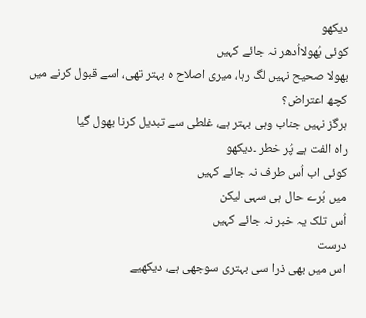دیکھو
کوئی بُھولااُدھر نہ جائے کہیں
بھولا صحیح نہیں لگ رہا، میری اصلاح ہ بہتر تھی، اسے قبول کرنے میں کچھ اعتراض؟
ہرگز نہیں جناب وہی بہتر ہے، غلطی سے تبدیل کرنا بھول گیا
راہ الفت ہے پُر خطر ۔دیکھو
کوئی اب اُس طرف نہ جائے کہیں
میں بُرے حال ہی سہی لیکن
اُس تلک یہ خبر نہ جائے کہیں
درست
اس میں بھی ذرا سی بہتری سوجھی ہے، دیکھیے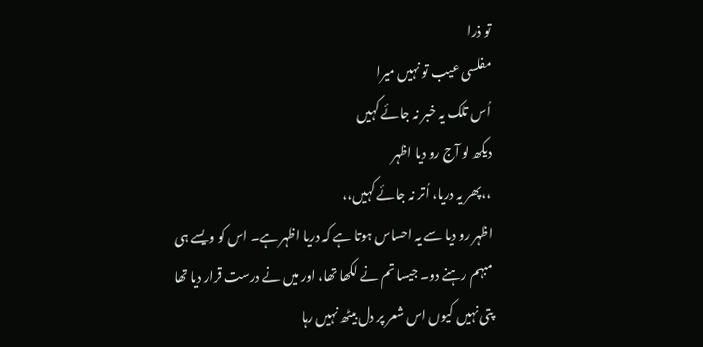تو ذرا
مفلسی عیب تو نہیں میرا
اُس تلک یہ خبر نہ جائے کہیں
دیکھ لو آج رو دیا اظہر
،،پھر یہ دریا، اُتر نہ جائے کہیں،،
اظہر رو دیا سے یہ احساس ہوتا ہے کہ دریا اظہر ہے۔ اس کو ویسے ہی مبہم رہنے دو۔ جیسا تم نے لکھا تھا، اور میں نے درست قرار دیا تھا
پتی نہیں کیوں اس شعر پر دل بیٹھ نہیں رہا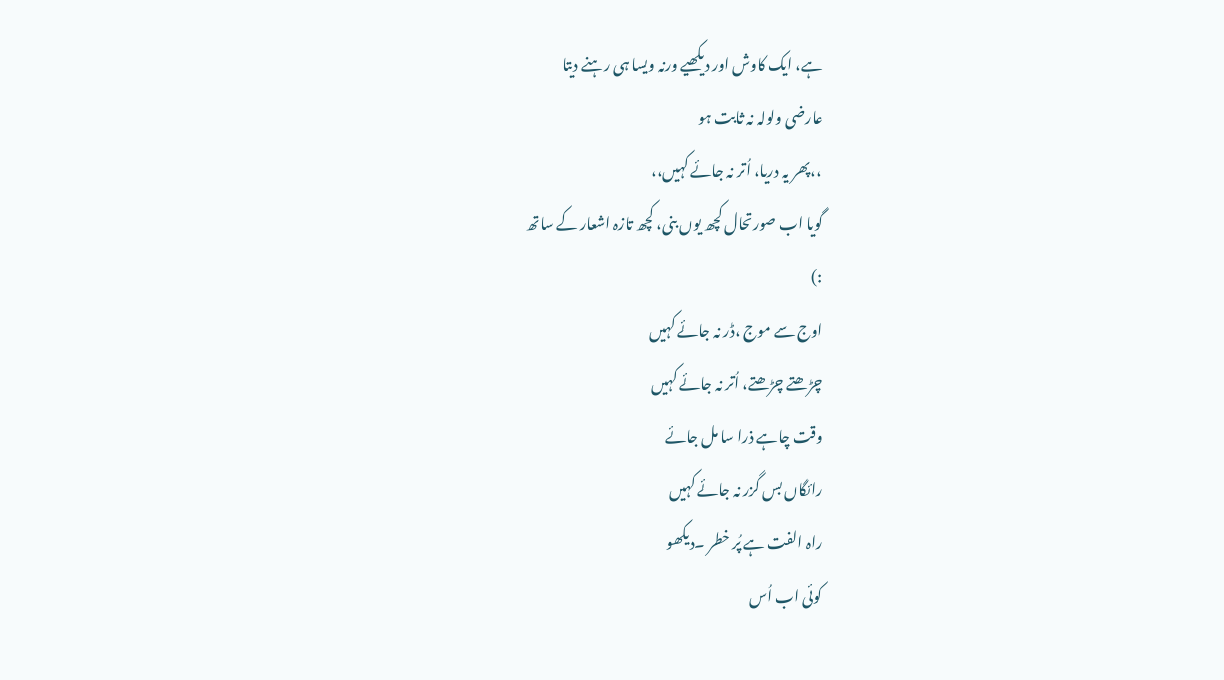ہے، ایک کاوش اور دیکھیے ورنہ ویسا ہی رہنے دیتا
عارضی ولولہ نہ ثابت ہو
،،پھر یہ دریا، اُتر نہ جائے کہیں،،
گویا اب صورتحال کچھ یوں بنی، کچھ تازہ اشعار کے ساتھ
:)
اوج سے موج ،ڈر نہ جائے کہیں
چڑھتے چڑھتے، اُتر نہ جائے کہیں
وقت چاہے ذرا سا مل جائے
رائگاں بس گزر نہ جائے کہیں
راہ الفت ہے پُر خطر ۔دیکھو
کوئی اب اُس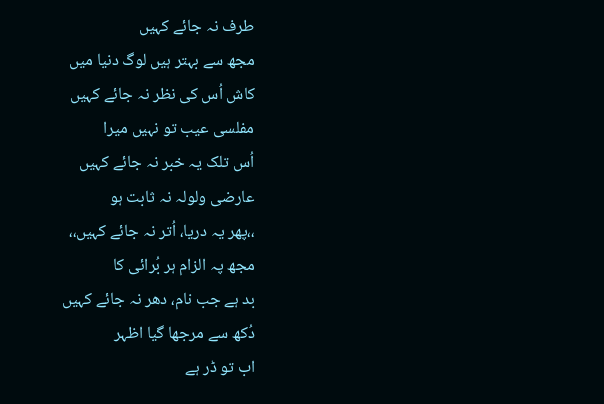طرف نہ جائے کہیں
مجھ سے بہتر ہیں لوگ دنیا میں
کاش اُس کی نظر نہ جائے کہیں
مفلسی عیب تو نہیں میرا
اُس تلک یہ خبر نہ جائے کہیں
عارضی ولولہ نہ ثابت ہو
،،پھر یہ دریا، اُتر نہ جائے کہیں،،
مجھ پہ الزام ہر بُرائی کا
بد ہے جب نام، دھر نہ جائے کہیں
دُکھ سے مرجھا گیا اظہر
اب تو ڈر ہے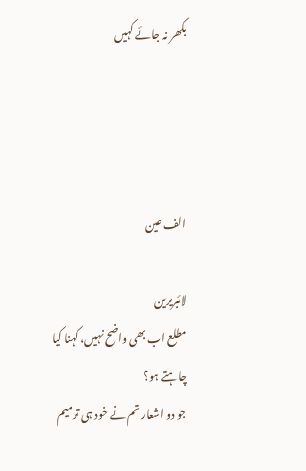بکھر نہ جائے کہیں




الف عین

لائبریرین
مطلع اب بھی واضح نہیں، کہنا کیا چاہتے ہو؟
جو دو اشعار تم نے خود ہی ترمیم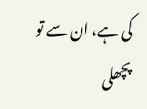کی ہے، ان سے تو پچھلی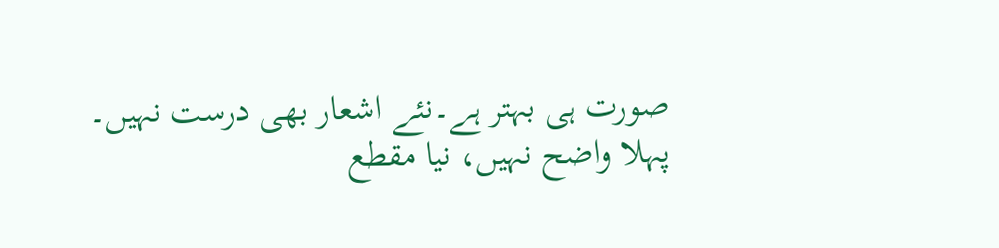صورت ہی بہتر ہے۔نئے اشعار بھی درست نہیں۔ پہلا واضح نہیں، نیا مقطع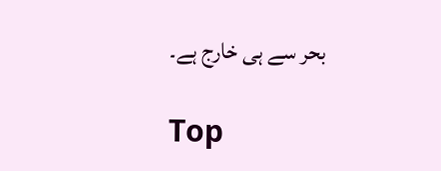بحر سے ہی خارج ہے۔

Top